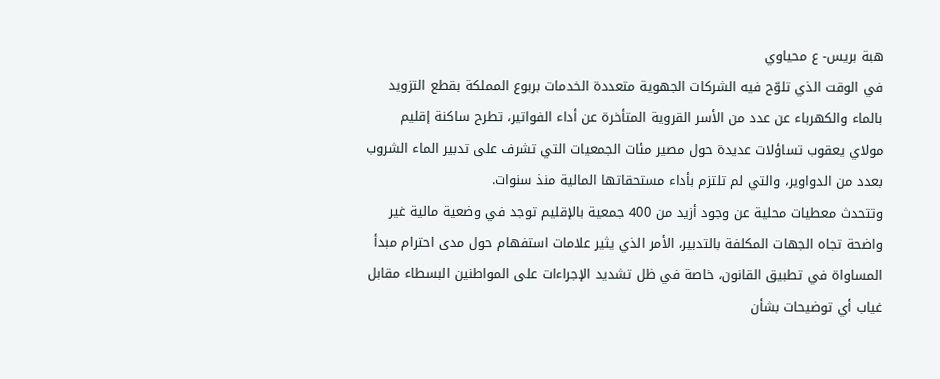هبة بريس- ع محياوي
في الوقت الذي تلوّح فيه الشركات الجهوية متعددة الخدمات بربوع المملكة بقطع التزويد بالماء والكهرباء عن عدد من الأسر القروية المتأخرة عن أداء الفواتير، تطرح ساكنة إقليم مولاي يعقوب تساؤلات عديدة حول مصير مئات الجمعيات التي تشرف على تدبير الماء الشروب بعدد من الدواوير، والتي لم تلتزم بأداء مستحقاتها المالية منذ سنوات.
وتتحدث معطيات محلية عن وجود أزيد من 400 جمعية بالإقليم توجد في وضعية مالية غير واضحة تجاه الجهات المكلفة بالتدبير، الأمر الذي يثير علامات استفهام حول مدى احترام مبدأ المساواة في تطبيق القانون، خاصة في ظل تشديد الإجراءات على المواطنين البسطاء مقابل غياب أي توضيحات بشأن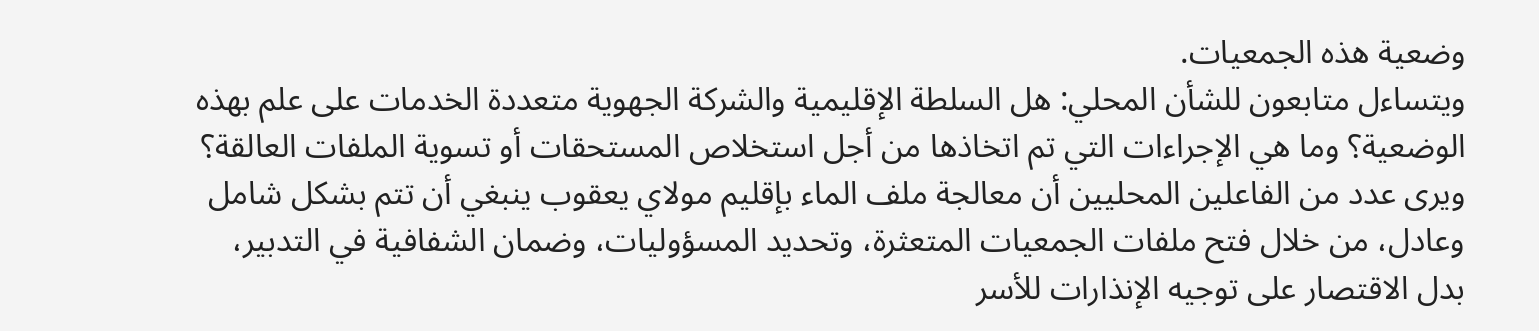وضعية هذه الجمعيات.
ويتساءل متابعون للشأن المحلي: هل السلطة الإقليمية والشركة الجهوية متعددة الخدمات على علم بهذه الوضعية؟ وما هي الإجراءات التي تم اتخاذها من أجل استخلاص المستحقات أو تسوية الملفات العالقة؟
ويرى عدد من الفاعلين المحليين أن معالجة ملف الماء بإقليم مولاي يعقوب ينبغي أن تتم بشكل شامل وعادل، من خلال فتح ملفات الجمعيات المتعثرة، وتحديد المسؤوليات، وضمان الشفافية في التدبير، بدل الاقتصار على توجيه الإنذارات للأسر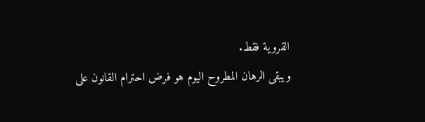القروية فقط.
ويبقى الرهان المطروح اليوم هو فرض احترام القانون على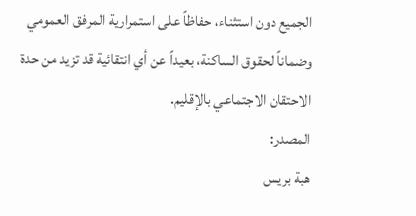الجميع دون استثناء، حفاظاً على استمرارية المرفق العمومي وضماناً لحقوق الساكنة، بعيداً عن أي انتقائية قد تزيد من حدة الاحتقان الاجتماعي بالإقليم.
المصدر:
هبة بريس